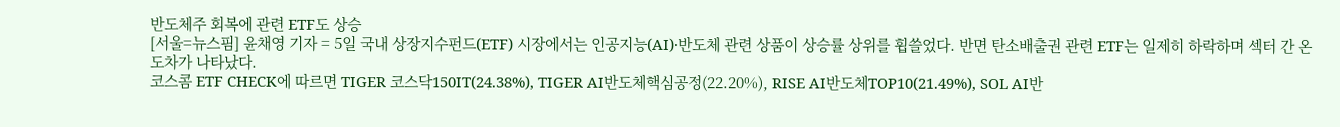반도체주 회복에 관련 ETF도 상승
[서울=뉴스핌] 윤채영 기자 = 5일 국내 상장지수펀드(ETF) 시장에서는 인공지능(AI)·반도체 관련 상품이 상승률 상위를 휩쓸었다. 반면 탄소배출권 관련 ETF는 일제히 하락하며 섹터 간 온도차가 나타났다.
코스콤 ETF CHECK에 따르면 TIGER 코스닥150IT(24.38%), TIGER AI반도체핵심공정(22.20%), RISE AI반도체TOP10(21.49%), SOL AI반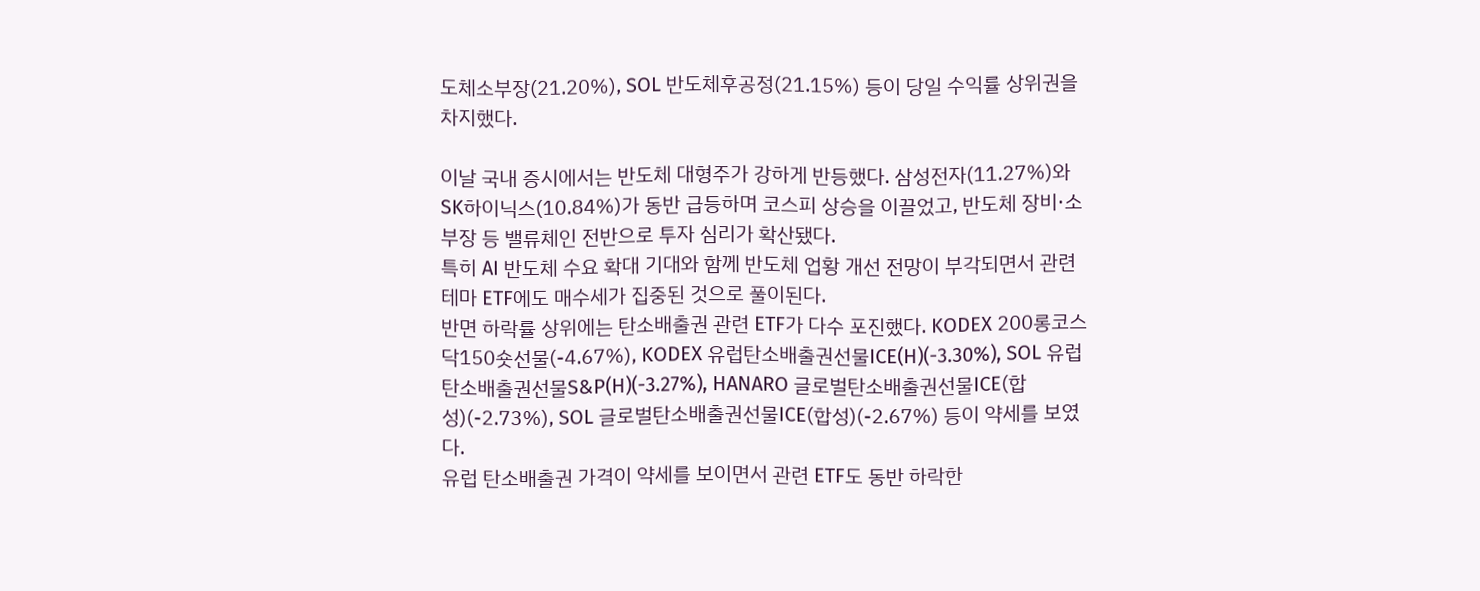도체소부장(21.20%), SOL 반도체후공정(21.15%) 등이 당일 수익률 상위권을 차지했다.

이날 국내 증시에서는 반도체 대형주가 강하게 반등했다. 삼성전자(11.27%)와 SK하이닉스(10.84%)가 동반 급등하며 코스피 상승을 이끌었고, 반도체 장비·소부장 등 밸류체인 전반으로 투자 심리가 확산됐다.
특히 AI 반도체 수요 확대 기대와 함께 반도체 업황 개선 전망이 부각되면서 관련 테마 ETF에도 매수세가 집중된 것으로 풀이된다.
반면 하락률 상위에는 탄소배출권 관련 ETF가 다수 포진했다. KODEX 200롱코스닥150숏선물(-4.67%), KODEX 유럽탄소배출권선물ICE(H)(-3.30%), SOL 유럽탄소배출권선물S&P(H)(-3.27%), HANARO 글로벌탄소배출권선물ICE(합성)(-2.73%), SOL 글로벌탄소배출권선물ICE(합성)(-2.67%) 등이 약세를 보였다.
유럽 탄소배출권 가격이 약세를 보이면서 관련 ETF도 동반 하락한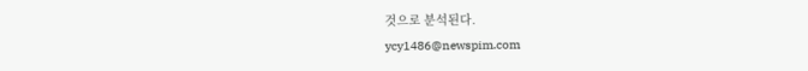것으로 분석된다.
ycy1486@newspim.com